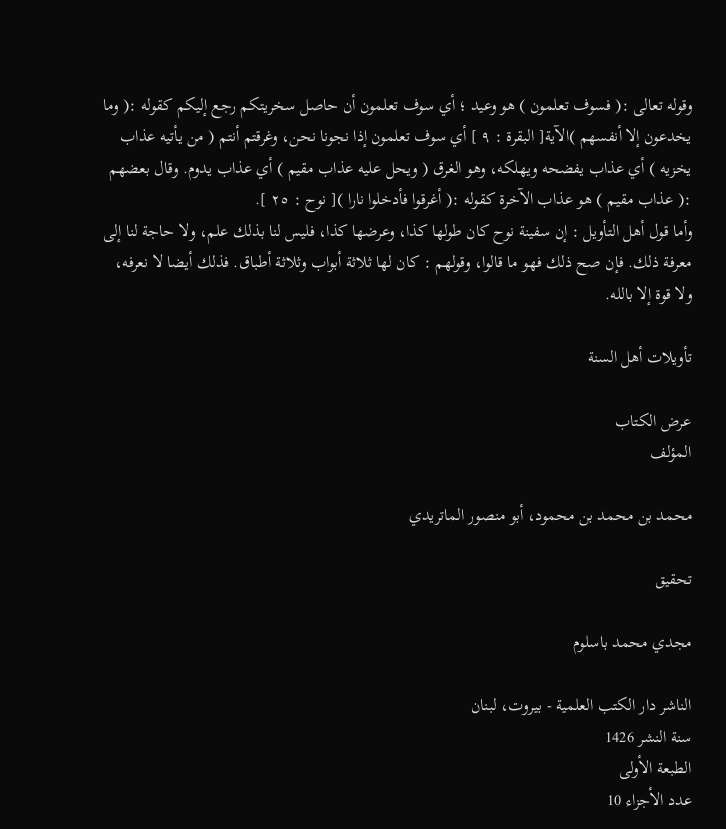وقوله تعالى :( فسوف تعلمون ) هو وعيد ؛ أي سوف تعلمون أن حاصل سخريتكم رجع إليكم كقوله :( وما يخدعون إلا أنفسهم )الآية[ البقرة : ٩ ] أي سوف تعلمون إذا نجونا نحن، وغرقتم أنتم ( من يأتيه عذاب يخزيه ) أي عذاب يفضحه ويهلكه، وهو الغرق ( ويحل عليه عذاب مقيم ) أي عذاب يدوم. وقال بعضهم :( عذاب مقيم ) هو عذاب الآخرة كقوله :( أغرقوا فأدخلوا نارا )[ نوح : ٢٥ ].
وأما قول أهل التأويل : إن سفينة نوح كان طولها كذا، وعرضها كذا، فليس لنا بذلك علم، ولا حاجة لنا إلى معرفة ذلك. فإن صح ذلك فهو ما قالوا، وقولهم : كان لها ثلاثة أبواب وثلاثة أطباق. فذلك أيضا لا نعرفه، ولا قوة إلا بالله.

تأويلات أهل السنة

عرض الكتاب
المؤلف

محمد بن محمد بن محمود، أبو منصور الماتريدي

تحقيق

مجدي محمد باسلوم

الناشر دار الكتب العلمية - بيروت، لبنان
سنة النشر 1426
الطبعة الأولى
عدد الأجزاء 10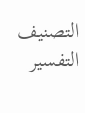التصنيف التفسير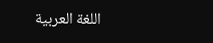اللغة العربية